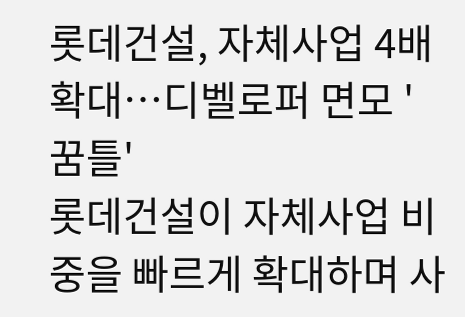롯데건설, 자체사업 4배 확대…디벨로퍼 면모 '꿈틀'
롯데건설이 자체사업 비중을 빠르게 확대하며 사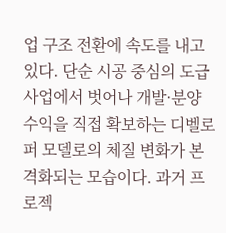업 구조 전환에 속도를 내고 있다. 단순 시공 중심의 도급사업에서 벗어나 개발·분양 수익을 직접 확보하는 디벨로퍼 모델로의 체질 변화가 본격화되는 모습이다. 과거 프로젝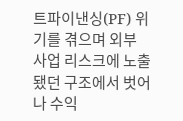트파이낸싱(PF) 위기를 겪으며 외부 사업 리스크에 노출됐던 구조에서 벗어나 수익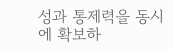성과 통제력을 동시에 확보하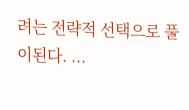려는 전략적 선택으로 풀이된다. ...